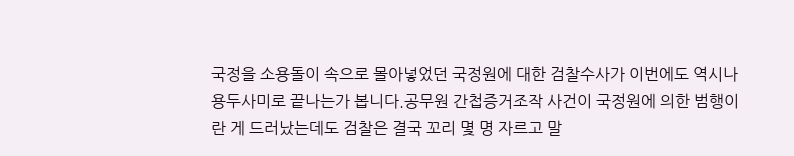국정을 소용돌이 속으로 몰아넣었던 국정원에 대한 검찰수사가 이번에도 역시나 용두사미로 끝나는가 봅니다.공무원 간첩증거조작 사건이 국정원에 의한 범행이란 게 드러났는데도 검찰은 결국 꼬리 몇 명 자르고 말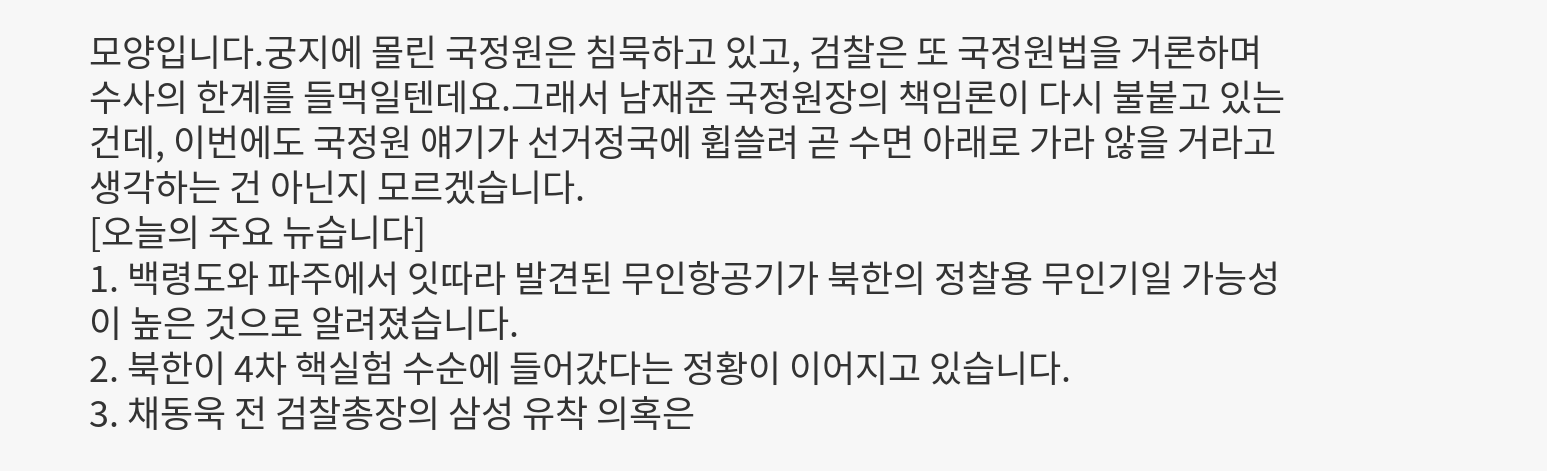모양입니다.궁지에 몰린 국정원은 침묵하고 있고, 검찰은 또 국정원법을 거론하며 수사의 한계를 들먹일텐데요.그래서 남재준 국정원장의 책임론이 다시 불붙고 있는 건데, 이번에도 국정원 얘기가 선거정국에 휩쓸려 곧 수면 아래로 가라 않을 거라고 생각하는 건 아닌지 모르겠습니다.
[오늘의 주요 뉴습니다]
1. 백령도와 파주에서 잇따라 발견된 무인항공기가 북한의 정찰용 무인기일 가능성이 높은 것으로 알려졌습니다.
2. 북한이 4차 핵실험 수순에 들어갔다는 정황이 이어지고 있습니다.
3. 채동욱 전 검찰총장의 삼성 유착 의혹은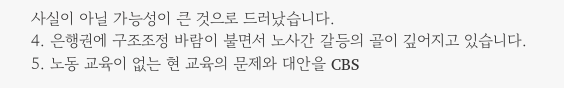사실이 아닐 가능성이 큰 것으로 드러났습니다.
4. 은행권에 구조조정 바람이 불면서 노사간 갈등의 골이 깊어지고 있습니다.
5. 노동 교육이 없는 현 교육의 문제와 대안을 CBS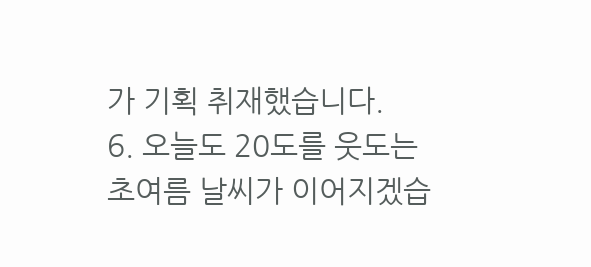가 기획 취재했습니다.
6. 오늘도 20도를 웃도는 초여름 날씨가 이어지겠습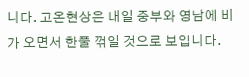니다. 고온현상은 내일 중부와 영남에 비가 오면서 한풀 꺾일 것으로 보입니다.